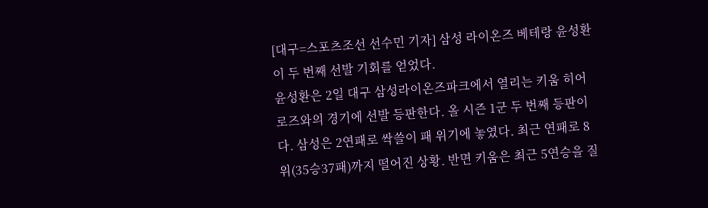[대구=스포츠조선 선수민 기자] 삼성 라이온즈 베테랑 윤성환이 두 번째 선발 기회를 얻었다.
윤성환은 2일 대구 삼성라이온즈파크에서 열리는 키움 히어로즈와의 경기에 선발 등판한다. 올 시즌 1군 두 번째 등판이다. 삼성은 2연패로 싹쓸이 패 위기에 놓였다. 최근 연패로 8위(35승37패)까지 떨어진 상황. 반면 키움은 최근 5연승을 질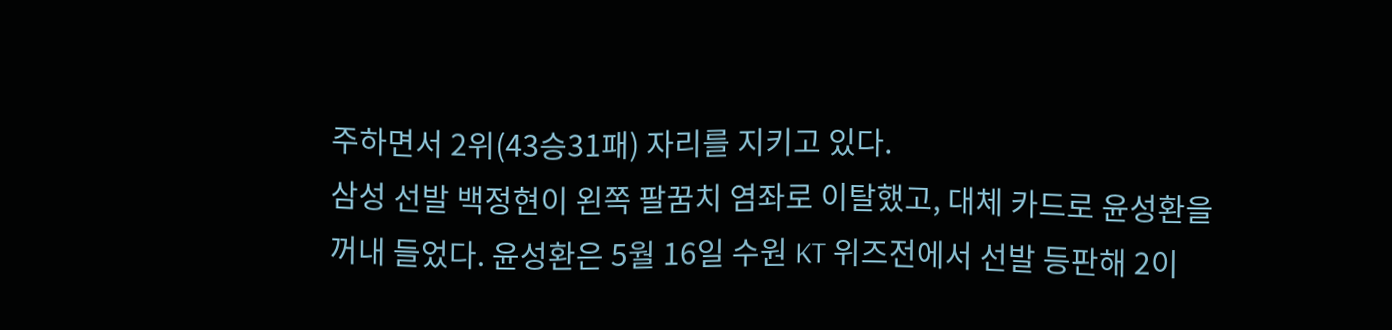주하면서 2위(43승31패) 자리를 지키고 있다.
삼성 선발 백정현이 왼쪽 팔꿈치 염좌로 이탈했고, 대체 카드로 윤성환을 꺼내 들었다. 윤성환은 5월 16일 수원 KT 위즈전에서 선발 등판해 2이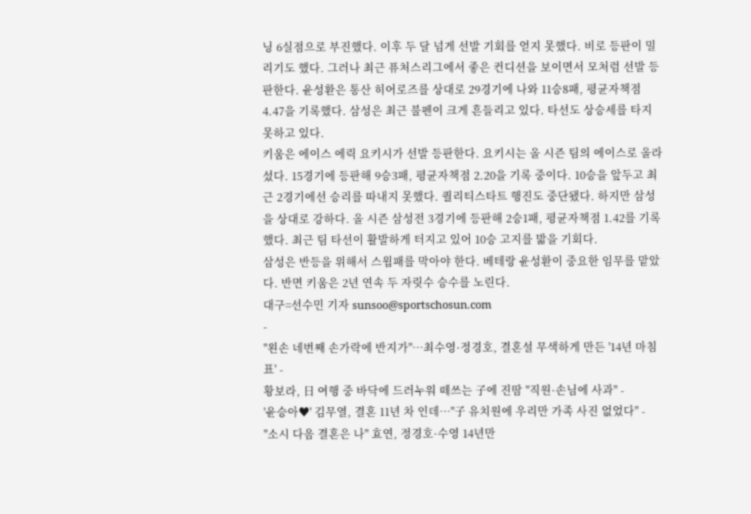닝 6실점으로 부진했다. 이후 두 달 넘게 선발 기회를 얻지 못했다. 비로 등판이 밀리기도 했다. 그러나 최근 퓨처스리그에서 좋은 컨디션을 보이면서 모처럼 선발 등판한다. 윤성환은 통산 히어로즈를 상대로 29경기에 나와 11승8패, 평균자책점 4.47을 기록했다. 삼성은 최근 불펜이 크게 흔들리고 있다. 타선도 상승세를 타지 못하고 있다.
키움은 에이스 에릭 요키시가 선발 등판한다. 요키시는 올 시즌 팀의 에이스로 올라섰다. 15경기에 등판해 9승3패, 평균자책점 2.20을 기록 중이다. 10승을 앞두고 최근 2경기에선 승리를 따내지 못했다. 퀄리티스타트 행진도 중단됐다. 하지만 삼성을 상대로 강하다. 올 시즌 삼성전 3경기에 등판해 2승1패, 평균자책점 1.42를 기록했다. 최근 팀 타선이 활발하게 터지고 있어 10승 고지를 밟을 기회다.
삼성은 반등을 위해서 스윕패를 막아야 한다. 베테랑 윤성환이 중요한 임무를 맡았다. 반면 키움은 2년 연속 두 자릿수 승수를 노린다.
대구=선수민 기자 sunsoo@sportschosun.com
-
"왼손 네번째 손가락에 반지가"…최수영·정경호, 결혼설 무색하게 만든 '14년 마침표' -
황보라, 日 여행 중 바닥에 드러누워 떼쓰는 子에 진땀 "직원·손님에 사과" -
'윤승아♥' 김무열, 결혼 11년 차 인데…"子 유치원에 우리만 가족 사진 없었다" -
"소시 다음 결혼은 나" 효연, 정경호·수영 14년만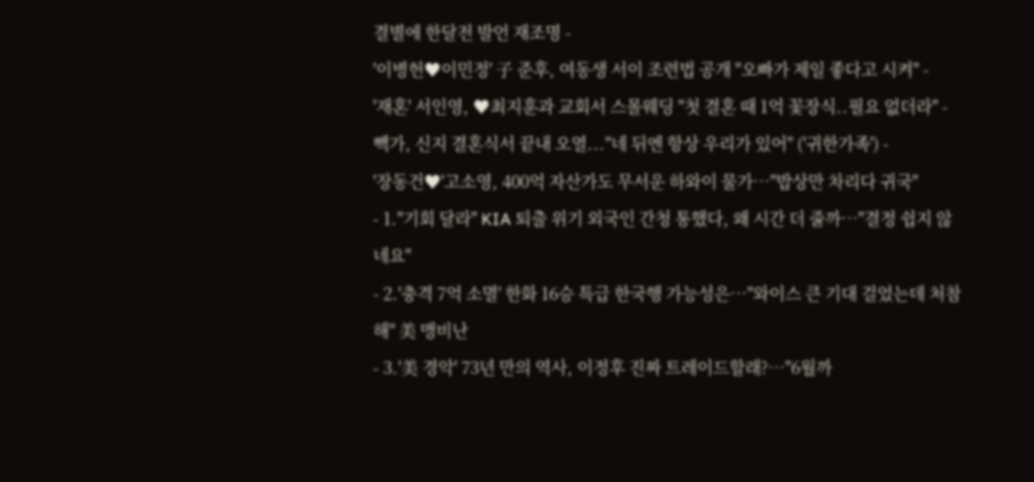결별에 한달전 발언 재조명 -
'이병헌♥이민정' 子 준후, 여동생 서이 조련법 공개 "오빠가 제일 좋다고 시켜" -
'재혼' 서인영, ♥최지훈과 교회서 스몰웨딩 "첫 결혼 때 1억 꽃장식..필요 없더라" -
빽가, 신지 결혼식서 끝내 오열..."네 뒤엔 항상 우리가 있어" ('귀한가족') -
'장동건♥'고소영, 400억 자산가도 무서운 하와이 물가…"밥상만 차리다 귀국"
- 1."기회 달라" KIA 퇴출 위기 외국인 간청 통했다, 왜 시간 더 줄까…"결정 쉽지 않네요"
- 2.'충격 7억 소멸' 한화 16승 특급 한국행 가능성은…"와이스 큰 기대 걸었는데 처참해" 美 맹비난
- 3.'美 경악' 73년 만의 역사, 이정후 진짜 트레이드할래?…"6월까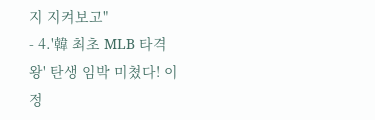지 지켜보고"
- 4.'韓 최초 MLB 타격왕' 탄생 임박 미쳤다! 이정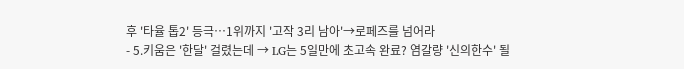후 '타율 톱2' 등극…1위까지 '고작 3리 남아'→로페즈를 넘어라
- 5.키움은 '한달' 걸렸는데 → LG는 5일만에 초고속 완료? 염갈량 '신의한수' 될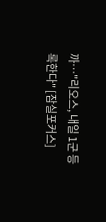까…"리오스, 내일 1군 등록한다" [잠실포커스]